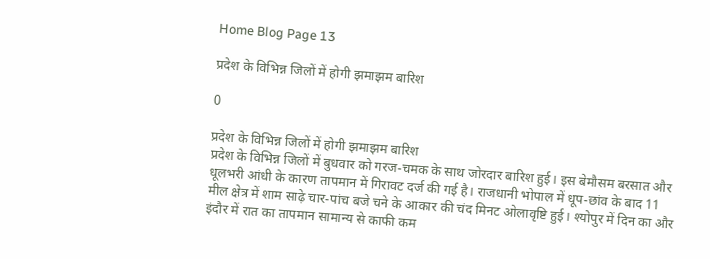Home Blog Page 13

प्रदेश के विभिन्न जिलों में होगी झमाझम बारिश

0

प्रदेश के विभिन्न जिलों में होगी झमाझम बारिश
प्रदेश के विभिन्न जिलों में बुधवार को गरज-चमक के साथ जोरदार बारिश हुई। इस बेमौसम बरसात और धूलभरी आंधी के कारण तापमान में गिरावट दर्ज की गई है। राजधानी भोपाल में धूप-छांव के बाद 11 मील क्षेत्र में शाम साढ़े चार-पांच बजे चने के आकार की चंद मिनट ओलावृष्टि हुई। श्योपुर में दिन का और इंदौर में रात का तापमान सामान्य से काफी कम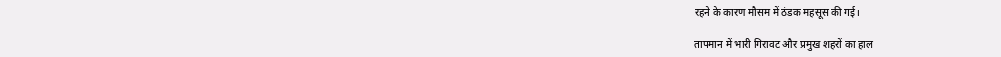रहने के कारण मौसम में ठंडक महसूस की गई।

तापमान में भारी गिरावट और प्रमुख शहरों का हाल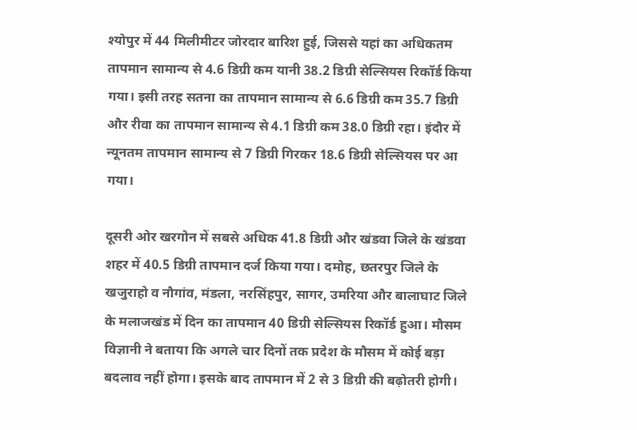श्योपुर में 44 मिलीमीटर जोरदार बारिश हुई, जिससे यहां का अधिकतम तापमान सामान्य से 4.6 डिग्री कम यानी 38.2 डिग्री सेल्सियस रिकॉर्ड किया गया। इसी तरह सतना का तापमान सामान्य से 6.6 डिग्री कम 35.7 डिग्री और रीवा का तापमान सामान्य से 4.1 डिग्री कम 38.0 डिग्री रहा। इंदौर में न्यूनतम तापमान सामान्य से 7 डिग्री गिरकर 18.6 डिग्री सेल्सियस पर आ गया।

दूसरी ओर खरगोन में सबसे अधिक 41.8 डिग्री और खंडवा जिले के खंडवा शहर में 40.5 डिग्री तापमान दर्ज किया गया। दमोह, छतरपुर जिले के खजुराहो व नौगांव, मंडला, नरसिंहपुर, सागर, उमरिया और बालाघाट जिले के मलाजखंड में दिन का तापमान 40 डिग्री सेल्सियस रिकॉर्ड हुआ। मौसम विज्ञानी ने बताया कि अगले चार दिनों तक प्रदेश के मौसम में कोई बड़ा बदलाव नहीं होगा। इसके बाद तापमान में 2 से 3 डिग्री की बढ़ोतरी होगी।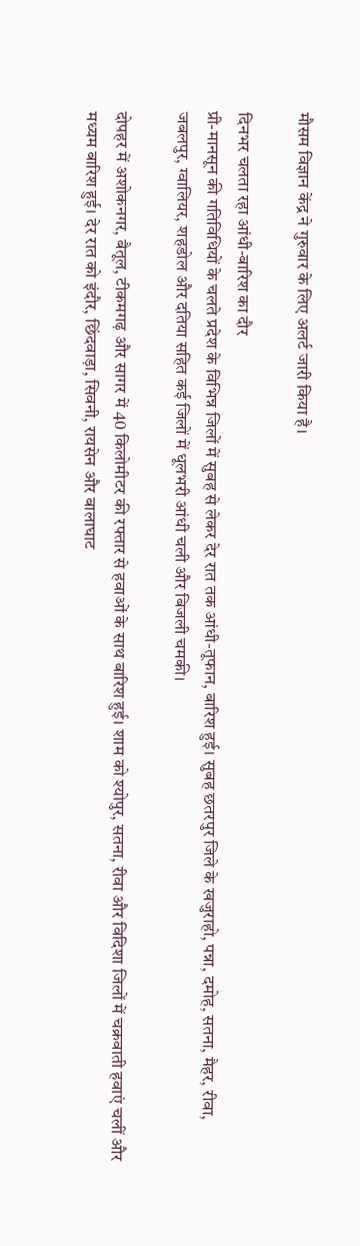मौसम विज्ञान केंद्र ने गुरुवार के लिए अलर्ट जारी किया है।

दिनभर चलता रहा आंधी-बारिश का दौर
प्री-मानसून की गतिविधियों के चलते प्रदेश के विभिन्न जिलों में सुबह से लेकर देर रात तक आंधी-तूफान, बारिश हुई। सुबह छतरपुर जिले के खजुराहो, पन्ना, दमोह, सतना, मैहर, रीवा, जबलपुर, ग्वालियर, शहडोल और दतिया सहित कई जिलों में धूलभरी आंधी चली और बिजली चमकी।

दोपहर में अशोकनगर, बैतूल, टीकमगढ़ और सागर में 40 किलोमीटर की रफ्तार से हवाओं के साथ बारिश हुई। शाम को श्योपुर, सतना, रीवा और विदिशा जिलों में चक्रवाती हवाएं चलीं और मध्यम बारिश हुई। देर रात को इंदौर, छिंदवाड़ा, सिवनी, रायसेन और बालाघाट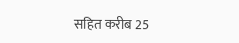सहित करीब 25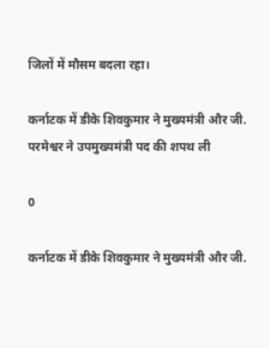जिलों में मौसम बदला रहा।

कर्नाटक में डीके शिवकुमार ने मुख्यमंत्री और जी. परमेश्वर ने उपमुख्यमंत्री पद की शपथ ली

0

कर्नाटक में डीके शिवकुमार ने मुख्यमंत्री और जी.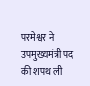परमेश्वर ने उपमुख्यमंत्री पद की शपथ ली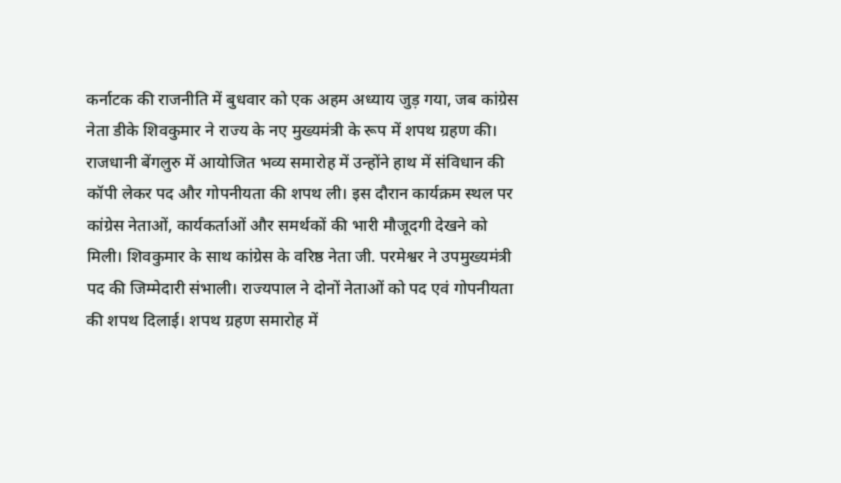कर्नाटक की राजनीति में बुधवार को एक अहम अध्याय जुड़ गया, जब कांग्रेस नेता डीके शिवकुमार ने राज्य के नए मुख्यमंत्री के रूप में शपथ ग्रहण की। राजधानी बेंगलुरु में आयोजित भव्य समारोह में उन्होंने हाथ में संविधान की कॉपी लेकर पद और गोपनीयता की शपथ ली। इस दौरान कार्यक्रम स्थल पर कांग्रेस नेताओं, कार्यकर्ताओं और समर्थकों की भारी मौजूदगी देखने को मिली। शिवकुमार के साथ कांग्रेस के वरिष्ठ नेता जी. परमेश्वर ने उपमुख्यमंत्री पद की जिम्मेदारी संभाली। राज्यपाल ने दोनों नेताओं को पद एवं गोपनीयता की शपथ दिलाई। शपथ ग्रहण समारोह में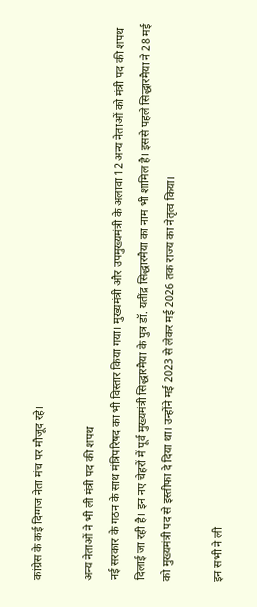कांग्रेस के कई दिग्गज नेता मंच पर मौजूद रहे।

अन्य नेताओं ने भी ली मंत्री पद की शपथ
नई सरकार के गठन के साथ मंत्रिपरिषद का भी विस्तार किया गया। मुख्यमंत्री और उपमुख्यमंत्री के अलावा 12 अन्य नेताओं को मंत्री पद की शपथ दिलाई जा रही है। इन नए चेहरों में पूर्व मुख्यमंत्री सिद्धारमैया के पुत्र डॉ. यतींद्र सिद्धारमैया का नाम भी शामिल है। इससे पहले सिद्धारमैया ने 28 मई को मुख्यमंत्री पद से इस्तीफा दे दिया था। उन्होंने मई 2023 से लेकर मई 2026 तक राज्य का नेतृत्व किया।

इन सभी ने ली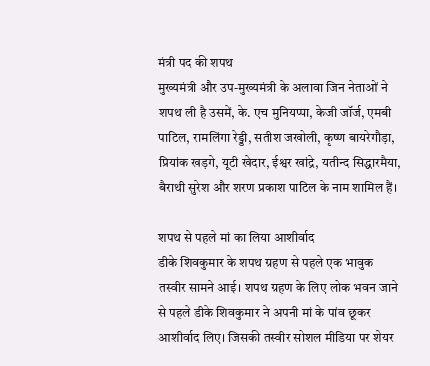मंत्री पद की शपथ
मुख्यमंत्री और उप-मुख्यमंत्री के अलावा जिन नेताओं ने शपथ ली है उसमें, के. एच मुनियप्पा, केजी जॉर्ज, एमबी पाटिल, रामलिंगा रेड्डी, सतीश जखोली, कृष्ण बायरेगौड़ा, प्रियांक खड़गे, यूटी खेदार, ईश्वर खांद्रे, यतीन्द सिद्धारमैया, बैराथी सुरेश और शरण प्रकाश पाटिल के नाम शामिल हैं।

शपथ से पहले मां का लिया आशीर्वाद
डीके शिवकुमार के शपथ ग्रहण से पहले एक भावुक तस्वीर सामने आई। शपथ ग्रहण के लिए लोक भवन जाने से पहले डीके शिवकुमार ने अपनी मां के पांव छूकर आशीर्वाद लिए। जिसकी तस्वीर सोशल मीडिया पर शेयर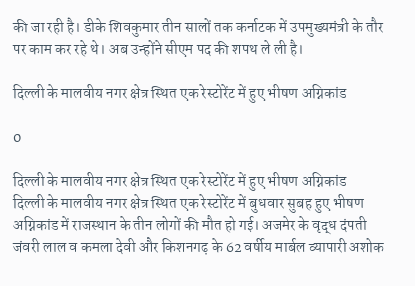की जा रही है। डीके शिवकुमार तीन सालों तक कर्नाटक में उपमुख्यमंत्री के तौर पर काम कर रहे थे। अब उन्होंने सीएम पद की शपथ ले ली है।

दिल्ली के मालवीय नगर क्षेत्र स्थित एक रेस्टोरेंट में हुए भीषण अग्निकांड

0

दिल्ली के मालवीय नगर क्षेत्र स्थित एक रेस्टोरेंट में हुए भीषण अग्निकांड
दिल्ली के मालवीय नगर क्षेत्र स्थित एक रेस्टोरेंट में बुधवार सुबह हुए भीषण अग्निकांड में राजस्थान के तीन लोगों की मौत हो गई। अजमेर के वृद्ध दंपती जंवरी लाल व कमला देवी और किशनगढ़ के 62 वर्षीय मार्बल व्यापारी अशोक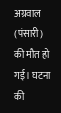अग्रवाल (पंसारी) की मौत हो गई। घटना की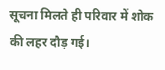सूचना मिलते ही परिवार में शोक की लहर दौड़ गई।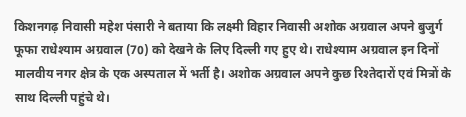किशनगढ़ निवासी महेश पंसारी ने बताया कि लक्ष्मी विहार निवासी अशोक अग्रवाल अपने बुजुर्ग फूफा राधेश्याम अग्रवाल (70) को देखने के लिए दिल्ली गए हुए थे। राधेश्याम अग्रवाल इन दिनों मालवीय नगर क्षेत्र के एक अस्पताल में भर्ती है। अशोक अग्रवाल अपने कुछ रिश्तेदारों एवं मित्रों के साथ दिल्ली पहुंचे थे।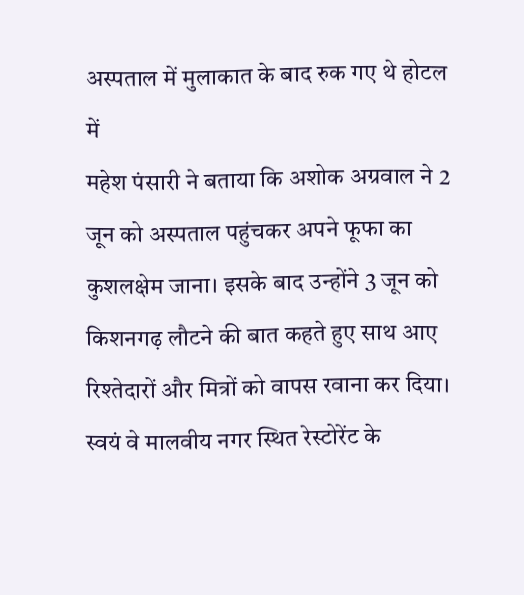अस्पताल में मुलाकात के बाद रुक गए थे होटल में
महेश पंसारी ने बताया कि अशोक अग्रवाल ने 2 जून को अस्पताल पहुंचकर अपने फूफा का कुशलक्षेम जाना। इसके बाद उन्होंने 3 जून को किशनगढ़ लौटने की बात कहते हुए साथ आए रिश्तेदारों और मित्रों को वापस रवाना कर दिया। स्वयं वे मालवीय नगर स्थित रेस्टोरेंट के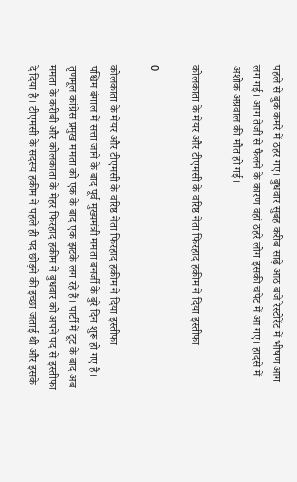पहले से बुक कमरे में ठहर गए। बुधवार सुबह करीब साढ़े आठ बजे रेस्टोरेंट में भीषण आग लग गई। आग तेजी से फैलने के कारण वहां ठहरे लोग इसकी चपेट में आ गए। हादसे में अशोक अग्रवाल की मौत हो गई।

कोलकाता के मेयर और टीएमसी के वरिष्ठ नेता फिरहाद हकीम ने दिया इस्तीफा

0

कोलकाता के मेयर और टीएमसी के वरिष्ठ नेता फिरहाद हकीम ने दिया इस्तीफा
पश्चिम बंगाल में सत्ता जाने के बाद पूर्व मुख्यमंत्री ममता बनर्जी के बुरे दिन शुरू हो गए है। तृणमूल कांग्रेस प्रमुख ममता को एक के बाद एक झटके लग रहे हैं। पार्टी में टूट के बाद अब ममता के करीबी और कोलकाता के मेहर फिरहाद हकीम ने बुधवार को अपने पद से इस्तीफा दे दिया है। टीएमसी के सदस्य हकीम ने पहले ही पद छोड़ने की इच्छा जताई थी और इसके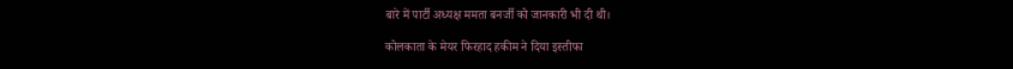बारे में पार्टी अध्यक्ष ममता बनर्जी को जानकारी भी दी थी।

कोलकाता के मेयर फिरहाद हकीम ने दिया इस्तीफा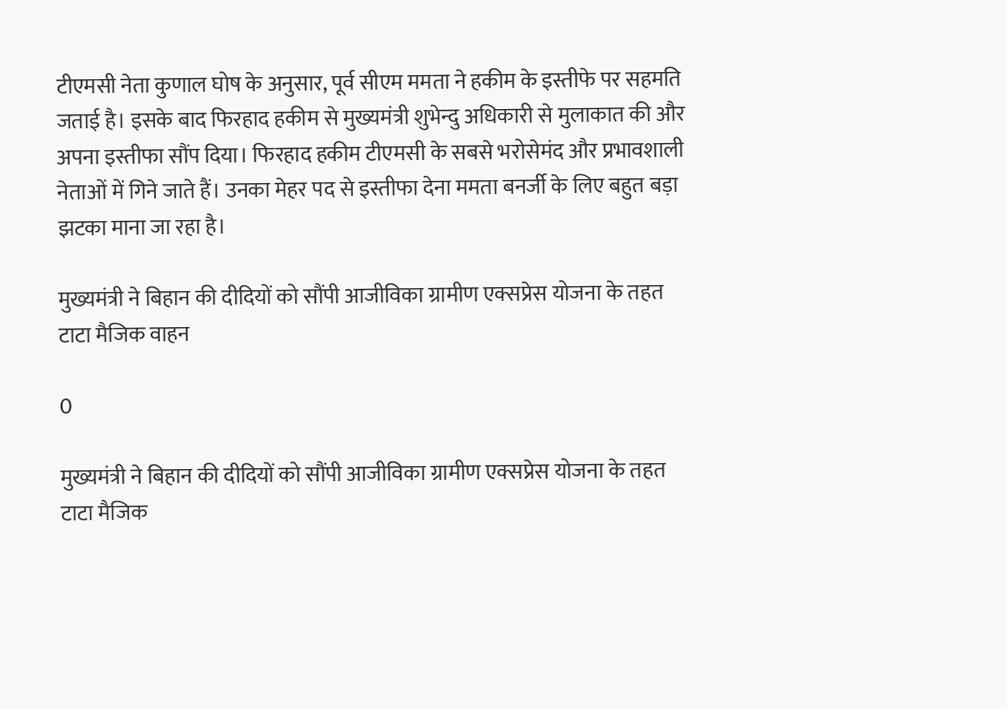टीएमसी नेता कुणाल घोष के अनुसार, पूर्व सीएम ममता ने हकीम के इस्तीफे पर सहमति जताई है। इसके बाद फिरहाद हकीम से मुख्यमंत्री शुभेन्दु अधिकारी से मुलाकात की और अपना इस्तीफा सौंप दिया। फिरहाद हकीम टीएमसी के सबसे भरोसेमंद और प्रभावशाली नेताओं में गिने जाते हैं। उनका मेहर पद से इस्तीफा देना ममता बनर्जी के लिए बहुत बड़ा झटका माना जा रहा है।

मुख्यमंत्री ने बिहान की दीदियों को सौंपी आजीविका ग्रामीण एक्सप्रेस योजना के तहत टाटा मैजिक वाहन

0

मुख्यमंत्री ने बिहान की दीदियों को सौंपी आजीविका ग्रामीण एक्सप्रेस योजना के तहत टाटा मैजिक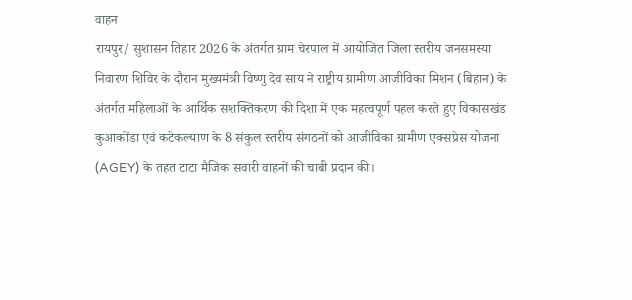वाहन
रायपुर/ सुशासन तिहार 2026 के अंतर्गत ग्राम चेरपाल में आयोजित जिला स्तरीय जनसमस्या निवारण शिविर के दौरान मुख्यमंत्री विष्णु देव साय ने राष्ट्रीय ग्रामीण आजीविका मिशन (बिहान) के अंतर्गत महिलाओं के आर्थिक सशक्तिकरण की दिशा में एक महत्वपूर्ण पहल करते हुए विकासखंड कुआकोंडा एवं कटेकल्याण के 8 संकुल स्तरीय संगठनों को आजीविका ग्रामीण एक्सप्रेस योजना (AGEY) के तहत टाटा मैजिक सवारी वाहनों की चाबी प्रदान की।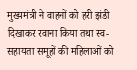मुख्यमंत्री ने वाहनों को हरी झंडी दिखाकर रवाना किया तथा स्व-सहायता समूहों की महिलाओं को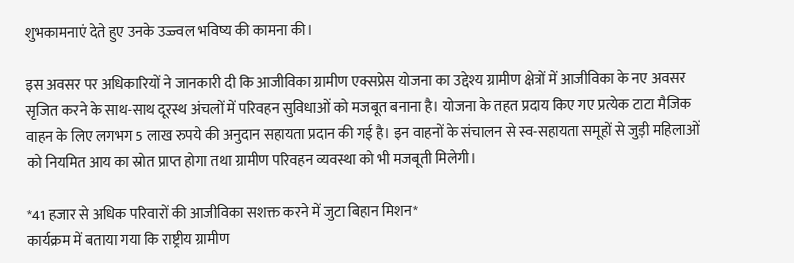शुभकामनाएं देते हुए उनके उज्ज्वल भविष्य की कामना की।

इस अवसर पर अधिकारियों ने जानकारी दी कि आजीविका ग्रामीण एक्सप्रेस योजना का उद्देश्य ग्रामीण क्षेत्रों में आजीविका के नए अवसर सृजित करने के साथ-साथ दूरस्थ अंचलों में परिवहन सुविधाओं को मजबूत बनाना है। योजना के तहत प्रदाय किए गए प्रत्येक टाटा मैजिक वाहन के लिए लगभग 5 लाख रुपये की अनुदान सहायता प्रदान की गई है। इन वाहनों के संचालन से स्व-सहायता समूहों से जुड़ी महिलाओं को नियमित आय का स्रोत प्राप्त होगा तथा ग्रामीण परिवहन व्यवस्था को भी मजबूती मिलेगी।

*41 हजार से अधिक परिवारों की आजीविका सशक्त करने में जुटा बिहान मिशन*
कार्यक्रम में बताया गया कि राष्ट्रीय ग्रामीण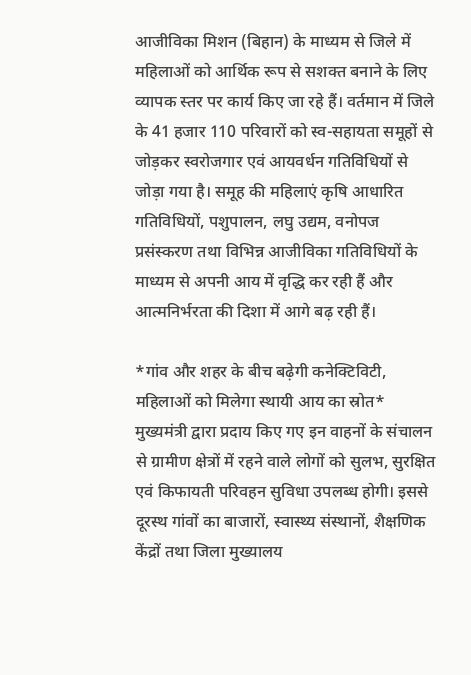आजीविका मिशन (बिहान) के माध्यम से जिले में महिलाओं को आर्थिक रूप से सशक्त बनाने के लिए व्यापक स्तर पर कार्य किए जा रहे हैं। वर्तमान में जिले के 41 हजार 110 परिवारों को स्व-सहायता समूहों से जोड़कर स्वरोजगार एवं आयवर्धन गतिविधियों से जोड़ा गया है। समूह की महिलाएं कृषि आधारित गतिविधियों, पशुपालन, लघु उद्यम, वनोपज प्रसंस्करण तथा विभिन्न आजीविका गतिविधियों के माध्यम से अपनी आय में वृद्धि कर रही हैं और आत्मनिर्भरता की दिशा में आगे बढ़ रही हैं।

*गांव और शहर के बीच बढ़ेगी कनेक्टिविटी, महिलाओं को मिलेगा स्थायी आय का स्रोत*
मुख्यमंत्री द्वारा प्रदाय किए गए इन वाहनों के संचालन से ग्रामीण क्षेत्रों में रहने वाले लोगों को सुलभ, सुरक्षित एवं किफायती परिवहन सुविधा उपलब्ध होगी। इससे दूरस्थ गांवों का बाजारों, स्वास्थ्य संस्थानों, शैक्षणिक केंद्रों तथा जिला मुख्यालय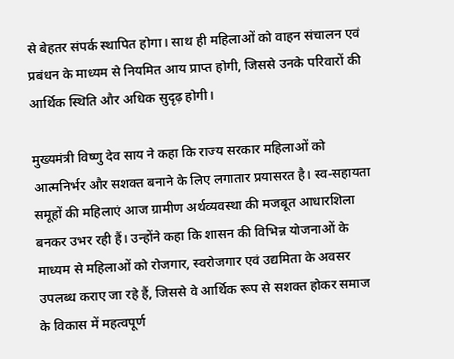से बेहतर संपर्क स्थापित होगा। साथ ही महिलाओं को वाहन संचालन एवं प्रबंधन के माध्यम से नियमित आय प्राप्त होगी, जिससे उनके परिवारों की आर्थिक स्थिति और अधिक सुदृढ़ होगी।

मुख्यमंत्री विष्णु देव साय ने कहा कि राज्य सरकार महिलाओं को आत्मनिर्भर और सशक्त बनाने के लिए लगातार प्रयासरत है। स्व-सहायता समूहों की महिलाएं आज ग्रामीण अर्थव्यवस्था की मजबूत आधारशिला बनकर उभर रही हैं। उन्होंने कहा कि शासन की विभिन्न योजनाओं के माध्यम से महिलाओं को रोजगार, स्वरोजगार एवं उद्यमिता के अवसर उपलब्ध कराए जा रहे हैं, जिससे वे आर्थिक रूप से सशक्त होकर समाज के विकास में महत्वपूर्ण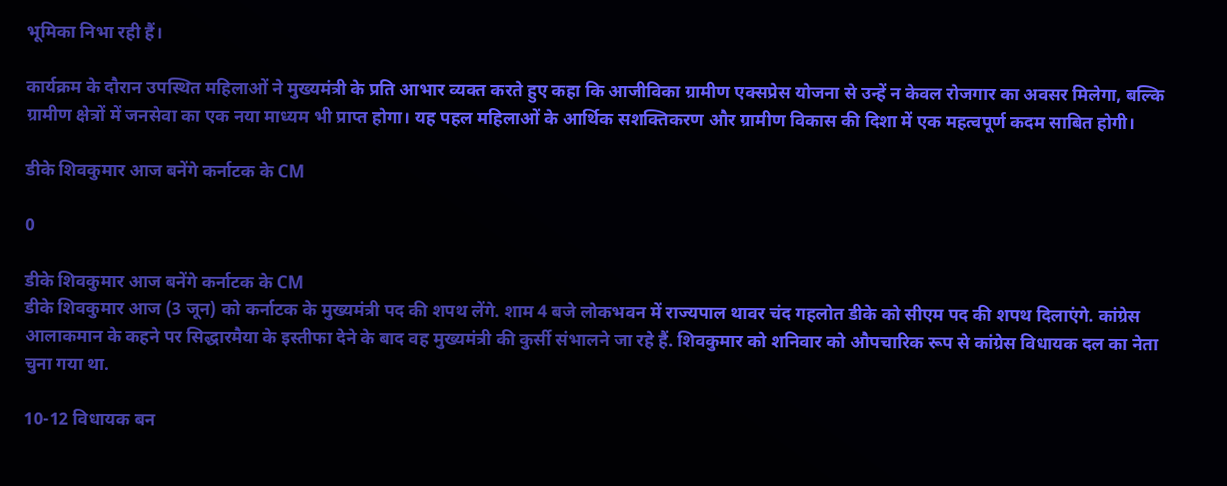भूमिका निभा रही हैं।

कार्यक्रम के दौरान उपस्थित महिलाओं ने मुख्यमंत्री के प्रति आभार व्यक्त करते हुए कहा कि आजीविका ग्रामीण एक्सप्रेस योजना से उन्हें न केवल रोजगार का अवसर मिलेगा, बल्कि ग्रामीण क्षेत्रों में जनसेवा का एक नया माध्यम भी प्राप्त होगा। यह पहल महिलाओं के आर्थिक सशक्तिकरण और ग्रामीण विकास की दिशा में एक महत्वपूर्ण कदम साबित होगी।

डीके शिवकुमार आज बनेंगे कर्नाटक के CM

0

डीके शिवकुमार आज बनेंगे कर्नाटक के CM
डीके शिवकुमार आज (3 जून) को कर्नाटक के मुख्यमंत्री पद की शपथ लेंगे. शाम 4 बजे लोकभवन में राज्यपाल थावर चंद गहलोत डीके को सीएम पद की शपथ दिलाएंगे. कांग्रेस आलाकमान के कहने पर सिद्धारमैया के इस्तीफा देने के बाद वह मुख्यमंत्री की कुर्सी संभालने जा रहे हैं. शिवकुमार को शनिवार को औपचारिक रूप से कांग्रेस विधायक दल का नेता चुना गया था.

10-12 विधायक बन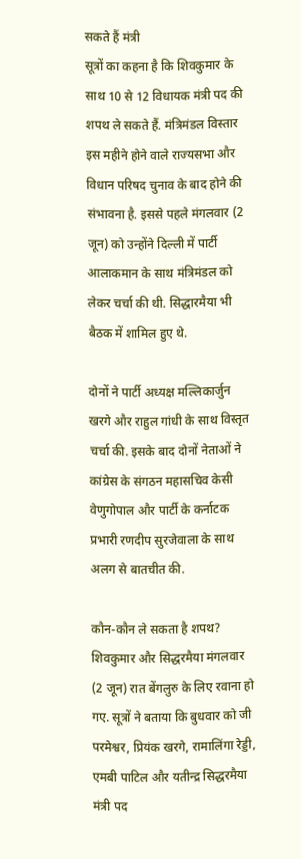सकते हैं मंत्री
सूत्रों का कहना है कि शिवकुमार के साथ 10 से 12 विधायक मंत्री पद की शपथ ले सकते हैं. मंत्रिमंडल विस्तार इस महीने होने वाले राज्यसभा और विधान परिषद चुनाव के बाद होने की संभावना है. इससे पहले मंगलवार (2 जून) को उन्होंने दिल्ली में पार्टी आलाकमान के साथ मंत्रिमंडल को लेकर चर्चा की थी. सिद्धारमैया भी बैठक में शामिल हुए थे.

दोनों ने पार्टी अध्यक्ष मल्लिकार्जुन खरगे और राहुल गांधी के साथ विस्तृत चर्चा की. इसके बाद दोनों नेताओं ने कांग्रेस के संगठन महासचिव केसी वेणुगोपाल और पार्टी के कर्नाटक प्रभारी रणदीप सुरजेवाला के साथ अलग से बातचीत की.

कौन-कौन ले सकता है शपथ?
शिवकुमार और सिद्धरमैया मंगलवार (2 जून) रात बेंगलुरु के लिए रवाना हो गए. सूत्रों ने बताया कि बुधवार को जी परमेश्वर, प्रियंक खरगे, रामालिंगा रेड्डी, एमबी पाटिल और यतीन्द्र सिद्धरमैया मंत्री पद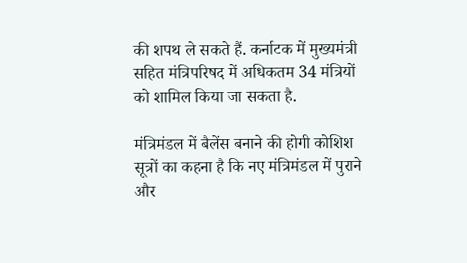की शपथ ले सकते हैं. कर्नाटक में मुख्यमंत्री सहित मंत्रिपरिषद में अधिकतम 34 मंत्रियों को शामिल किया जा सकता है.

मंत्रिमंडल में बैलेंस बनाने की होगी कोशिश
सूत्रों का कहना है कि नए मंत्रिमंडल में पुराने और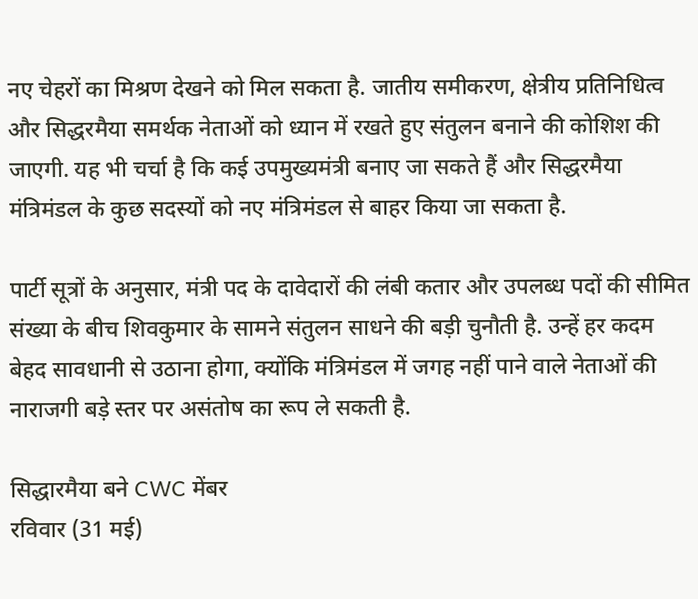नए चेहरों का मिश्रण देखने को मिल सकता है. जातीय समीकरण, क्षेत्रीय प्रतिनिधित्व और सिद्धरमैया समर्थक नेताओं को ध्यान में रखते हुए संतुलन बनाने की कोशिश की जाएगी. यह भी चर्चा है कि कई उपमुख्यमंत्री बनाए जा सकते हैं और सिद्धरमैया मंत्रिमंडल के कुछ सदस्यों को नए मंत्रिमंडल से बाहर किया जा सकता है.

पार्टी सूत्रों के अनुसार, मंत्री पद के दावेदारों की लंबी कतार और उपलब्ध पदों की सीमित संख्या के बीच शिवकुमार के सामने संतुलन साधने की बड़ी चुनौती है. उन्हें हर कदम बेहद सावधानी से उठाना होगा, क्योंकि मंत्रिमंडल में जगह नहीं पाने वाले नेताओं की नाराजगी बड़े स्तर पर असंतोष का रूप ले सकती है.

सिद्धारमैया बने CWC मेंबर
रविवार (31 मई)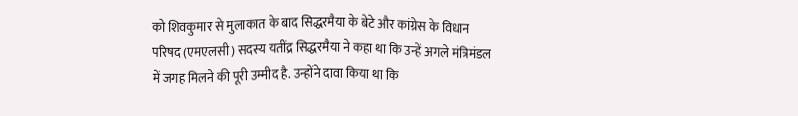को शिवकुमार से मुलाकात के बाद सिद्धरमैया के बेटे और कांग्रेस के विधान परिषद (एमएलसी) सदस्य यतींद्र सिद्धरमैया ने कहा था कि उन्हें अगले मंत्रिमंडल में जगह मिलने की पूरी उम्मीद है. उन्होंने दावा किया था कि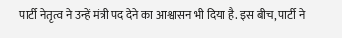पार्टी नेतृत्व ने उन्हें मंत्री पद देने का आश्वासन भी दिया है. इस बीच, पार्टी ने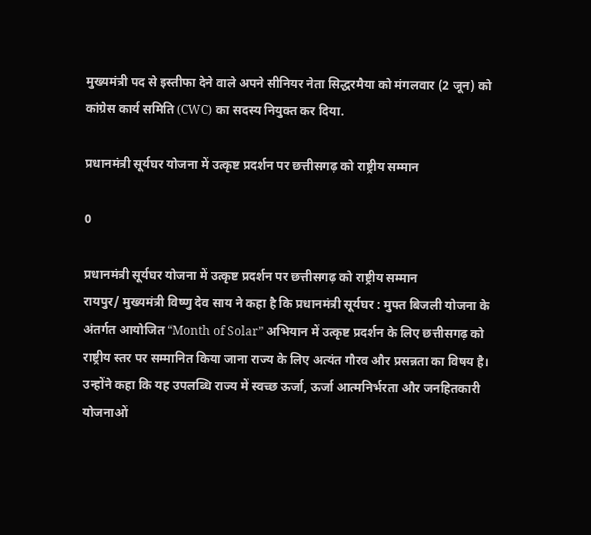मुख्यमंत्री पद से इस्तीफा देने वाले अपने सीनियर नेता सिद्धरमैया को मंगलवार (2 जून) को कांग्रेस कार्य समिति (CWC) का सदस्य नियुक्त कर दिया.

प्रधानमंत्री सूर्यघर योजना में उत्कृष्ट प्रदर्शन पर छत्तीसगढ़ को राष्ट्रीय सम्मान

0

प्रधानमंत्री सूर्यघर योजना में उत्कृष्ट प्रदर्शन पर छत्तीसगढ़ को राष्ट्रीय सम्मान
रायपुर/ मुख्यमंत्री विष्णु देव साय ने कहा है कि प्रधानमंत्री सूर्यघर : मुफ्त बिजली योजना के अंतर्गत आयोजित “Month of Solar” अभियान में उत्कृष्ट प्रदर्शन के लिए छत्तीसगढ़ को राष्ट्रीय स्तर पर सम्मानित किया जाना राज्य के लिए अत्यंत गौरव और प्रसन्नता का विषय है। उन्होंने कहा कि यह उपलब्धि राज्य में स्वच्छ ऊर्जा, ऊर्जा आत्मनिर्भरता और जनहितकारी योजनाओं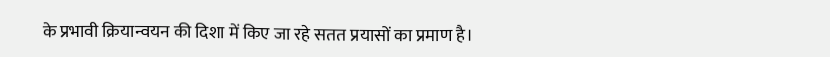के प्रभावी क्रियान्वयन की दिशा में किए जा रहे सतत प्रयासों का प्रमाण है।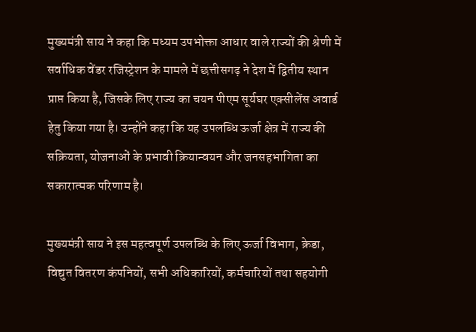मुख्यमंत्री साय ने कहा कि मध्यम उपभोक्ता आधार वाले राज्यों की श्रेणी में सर्वाधिक वेंडर रजिस्ट्रेशन के मामले में छत्तीसगढ़ ने देश में द्वितीय स्थान प्राप्त किया है, जिसके लिए राज्य का चयन पीएम सूर्यघर एक्सीलेंस अवार्ड हेतु किया गया है। उन्होंने कहा कि यह उपलब्धि ऊर्जा क्षेत्र में राज्य की सक्रियता, योजनाओं के प्रभावी क्रियान्वयन और जनसहभागिता का सकारात्मक परिणाम है।

मुख्यमंत्री साय ने इस महत्वपूर्ण उपलब्धि के लिए ऊर्जा विभाग, क्रेडा, विद्युत वितरण कंपनियों, सभी अधिकारियों, कर्मचारियों तथा सहयोगी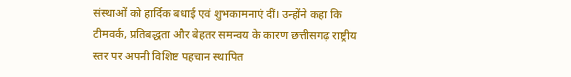संस्थाओं को हार्दिक बधाई एवं शुभकामनाएं दीं। उन्होंने कहा कि टीमवर्क, प्रतिबद्धता और बेहतर समन्वय के कारण छत्तीसगढ़ राष्ट्रीय स्तर पर अपनी विशिष्ट पहचान स्थापित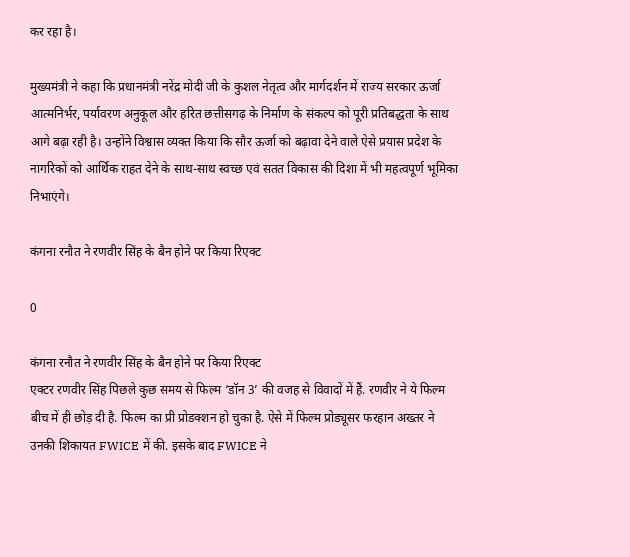कर रहा है।

मुख्यमंत्री ने कहा कि प्रधानमंत्री नरेंद्र मोदी जी के कुशल नेतृत्व और मार्गदर्शन में राज्य सरकार ऊर्जा आत्मनिर्भर, पर्यावरण अनुकूल और हरित छत्तीसगढ़ के निर्माण के संकल्प को पूरी प्रतिबद्धता के साथ आगे बढ़ा रही है। उन्होंने विश्वास व्यक्त किया कि सौर ऊर्जा को बढ़ावा देने वाले ऐसे प्रयास प्रदेश के नागरिकों को आर्थिक राहत देने के साथ-साथ स्वच्छ एवं सतत विकास की दिशा में भी महत्वपूर्ण भूमिका निभाएंगे।

कंगना रनौत ने रणवीर सिंह के बैन होने पर किया रिएक्ट

0

कंगना रनौत ने रणवीर सिंह के बैन होने पर किया रिएक्ट
एक्टर रणवीर सिंह पिछले कुछ समय से फिल्म ‘डॉन 3’ की वजह से विवादों में हैं. रणवीर ने ये फिल्म बीच में ही छोड़ दी है. फिल्म का प्री प्रोडक्शन हो चुका है. ऐसे में फिल्म प्रोड्यूसर फरहान अख्तर ने उनकी शिकायत FWICE में की. इसके बाद FWICE ने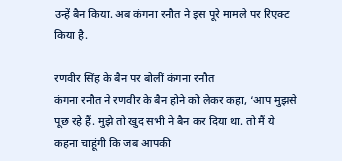उन्हें बैन किया. अब कंगना रनौत ने इस पूरे मामले पर रिएक्ट किया है.

रणवीर सिंह के बैन पर बोलीं कंगना रनौत
कंगना रनौत ने रणवीर के बैन होने को लेकर कहा, ‘आप मुझसे पूछ रहे हैं. मुझे तो खुद सभी ने बैन कर दिया था. तो मैं ये कहना चाहूंगी कि जब आपकी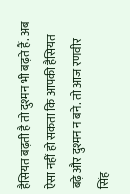हैसियत बढ़ती है तो दुश्मन भी बढ़ते हैं. अब ऐसा नहीं हो सकता कि आपकी हैसियत बढ़े और दुश्मन न बने. तो आज रणवीर सिंह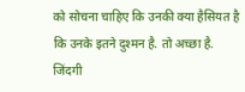को सोचना चाहिए कि उनकी क्या हैसियत है कि उनके इतने दुश्मन है. तो अच्छा है. जिंदगी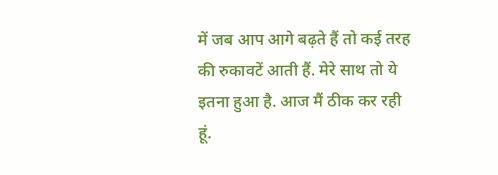में जब आप आगे बढ़ते हैं तो कई तरह की रुकावटें आती हैं. मेरे साथ तो ये इतना हुआ है. आज मैं ठीक कर रही हूं.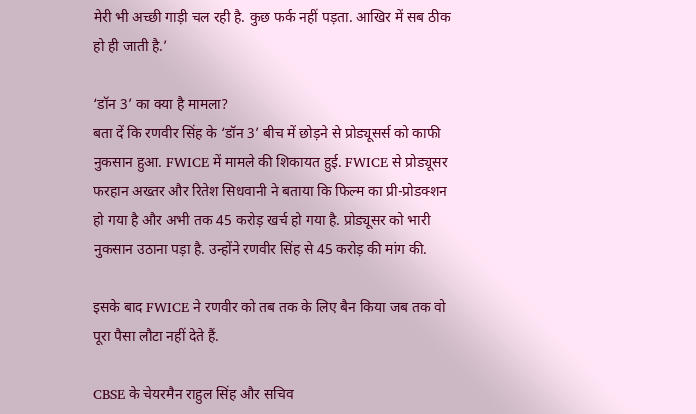मेरी भी अच्छी गाड़ी चल रही है. कुछ फर्क नहीं पड़ता. आखिर में सब ठीक हो ही जाती है.’

‘डॉन 3’ का क्या है मामला?
बता दें कि रणवीर सिंह के ‘डॉन 3’ बीच में छोड़ने से प्रोड्यूसर्स को काफी नुकसान हुआ. FWICE में मामले की शिकायत हुई. FWICE से प्रोड्यूसर फरहान अख्तर और रितेश सिधवानी ने बताया कि फिल्म का प्री-प्रोडक्शन हो गया है और अभी तक 45 करोड़ खर्च हो गया है. प्रोड्यूसर को भारी नुकसान उठाना पड़ा है. उन्होंने रणवीर सिंह से 45 करोड़ की मांग की.

इसके बाद FWICE ने रणवीर को तब तक के लिए बैन किया जब तक वो पूरा पैसा लौटा नहीं देते हैं.

CBSE के चेयरमैन राहुल सिंह और सचिव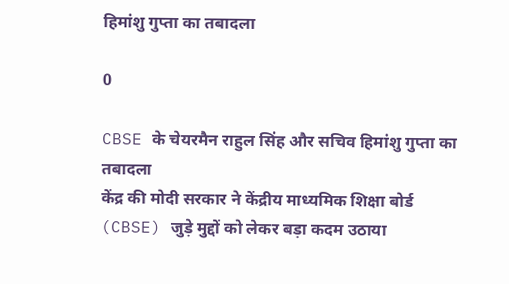हिमांशु गुप्ता का तबादला

0

CBSE के चेयरमैन राहुल सिंह और सचिव हिमांशु गुप्ता का तबादला
केंद्र की मोदी सरकार ने केंद्रीय माध्यमिक शिक्षा बोर्ड (CBSE) जुड़े मुद्दों को लेकर बड़ा कदम उठाया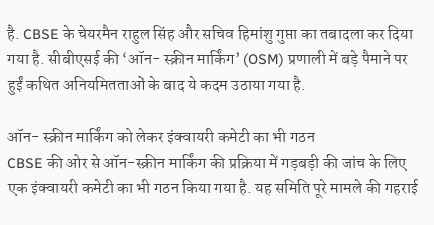है. CBSE के चेयरमैन राहुल सिंह और सचिव हिमांशु गुप्ता का तबादला कर दिया गया है. सीबीएसई की ‘ऑन- स्क्रीन मार्किंग’ (OSM) प्रणाली में बड़े पैमाने पर हुईं कथित अनियमितताओं के बाद ये कदम उठाया गया है.

ऑन- स्क्रीन मार्किंग को लेकर इंक्वायरी कमेटी का भी गठन
CBSE की ओर से ऑन-स्क्रीन मार्किंग की प्रक्रिया में गड़बड़ी की जांच के लिए एक इंक्वायरी कमेटी का भी गठन किया गया है. यह समिति पूरे मामले की गहराई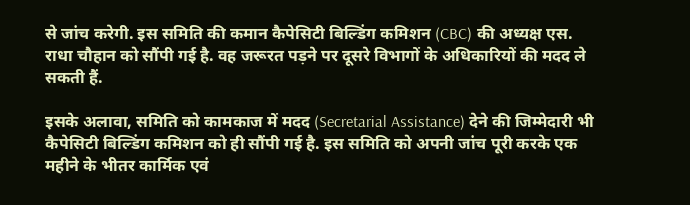से जांच करेगी. इस समिति की कमान कैपेसिटी बिल्डिंग कमिशन (CBC) की अध्यक्ष एस. राधा चौहान को सौंपी गई है. वह जरूरत पड़ने पर दूसरे विभागों के अधिकारियों की मदद ले सकती हैं.

इसके अलावा, समिति को कामकाज में मदद (Secretarial Assistance) देने की जिम्मेदारी भी कैपेसिटी बिल्डिंग कमिशन को ही सौंपी गई है. इस समिति को अपनी जांच पूरी करके एक महीने के भीतर कार्मिक एवं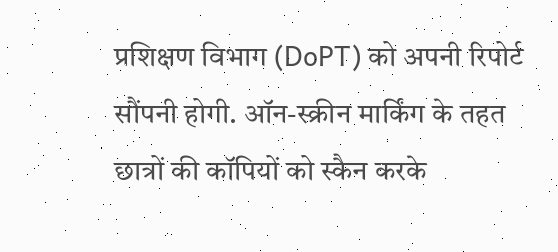प्रशिक्षण विभाग (DoPT) को अपनी रिपोर्ट सौंपनी होगी. ऑन-स्क्रीन मार्किंग के तहत छात्रों की कॉपियों को स्कैन करके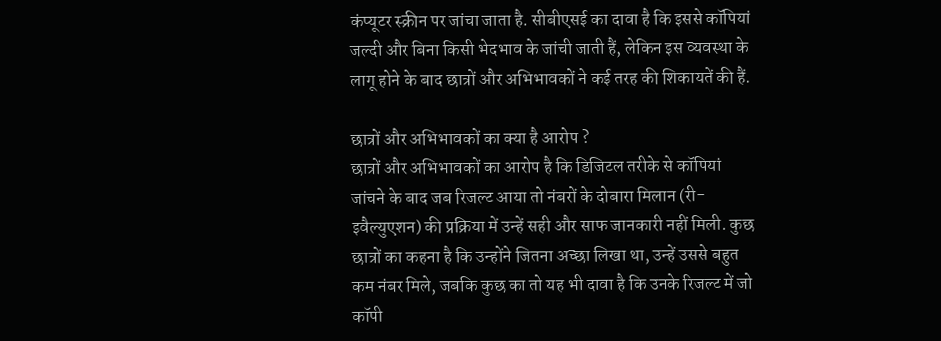कंप्यूटर स्क्रीन पर जांचा जाता है. सीबीएसई का दावा है कि इससे कॉपियां जल्दी और बिना किसी भेदभाव के जांची जाती हैं, लेकिन इस व्यवस्था के लागू होने के बाद छात्रों और अभिभावकों ने कई तरह की शिकायतें की हैं.

छात्रों और अभिभावकों का क्या है आरोप ?
छात्रों और अभिभावकों का आरोप है कि डिजिटल तरीके से कॉपियां जांचने के बाद जब रिजल्ट आया तो नंबरों के दोबारा मिलान (री-इवैल्युएशन) की प्रक्रिया में उन्हें सही और साफ जानकारी नहीं मिली. कुछ छात्रों का कहना है कि उन्होंने जितना अच्छा लिखा था, उन्हें उससे बहुत कम नंबर मिले, जबकि कुछ का तो यह भी दावा है कि उनके रिजल्ट में जो कॉपी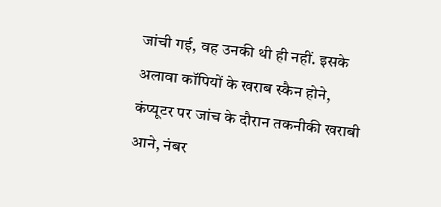जांची गई, वह उनकी थी ही नहीं. इसके अलावा कॉपियों के खराब स्कैन होने, कंप्यूटर पर जांच के दौरान तकनीकी खराबी आने, नंबर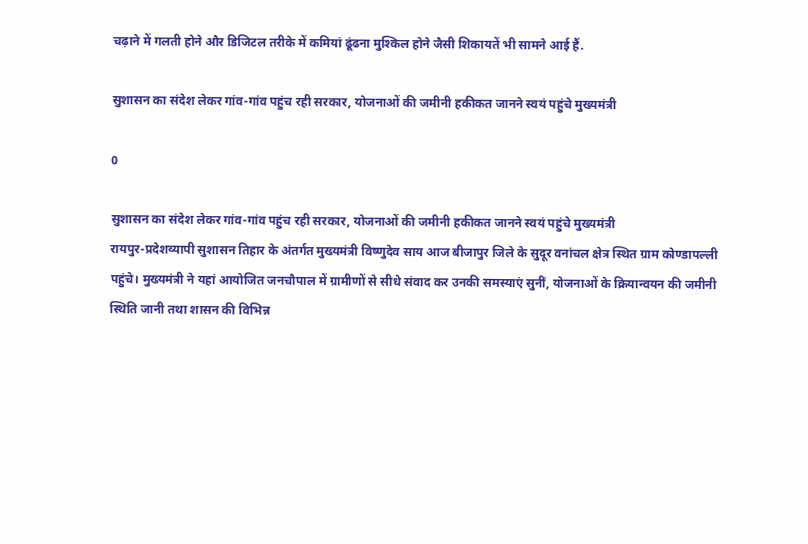चढ़ाने में गलती होने और डिजिटल तरीके में कमियां ढूंढना मुश्किल होने जैसी शिकायतें भी सामने आई हैं.

सुशासन का संदेश लेकर गांव-गांव पहुंच रही सरकार, योजनाओं की जमीनी हकीकत जानने स्वयं पहुंचे मुख्यमंत्री

0

सुशासन का संदेश लेकर गांव-गांव पहुंच रही सरकार, योजनाओं की जमीनी हकीकत जानने स्वयं पहुंचे मुख्यमंत्री
रायपुर-प्रदेशव्यापी सुशासन तिहार के अंतर्गत मुख्यमंत्री विष्णुदेव साय आज बीजापुर जिले के सुदूर वनांचल क्षेत्र स्थित ग्राम कोण्डापल्ली पहुंचे। मुख्यमंत्री ने यहां आयोजित जनचौपाल में ग्रामीणों से सीधे संवाद कर उनकी समस्याएं सुनीं, योजनाओं के क्रियान्वयन की जमीनी स्थिति जानी तथा शासन की विभिन्न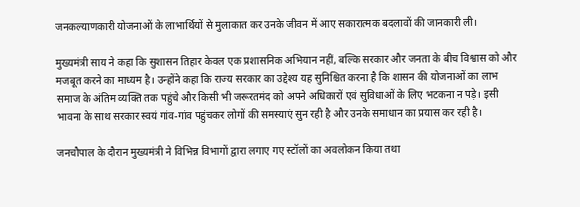जनकल्याणकारी योजनाओं के लाभार्थियों से मुलाकात कर उनके जीवन में आए सकारात्मक बदलावों की जानकारी ली।

मुख्यमंत्री साय ने कहा कि सुशासन तिहार केवल एक प्रशासनिक अभियान नहीं, बल्कि सरकार और जनता के बीच विश्वास को और मजबूत करने का माध्यम है। उन्होंने कहा कि राज्य सरकार का उद्देश्य यह सुनिश्चित करना है कि शासन की योजनाओं का लाभ समाज के अंतिम व्यक्ति तक पहुंचे और किसी भी जरूरतमंद को अपने अधिकारों एवं सुविधाओं के लिए भटकना न पड़े। इसी भावना के साथ सरकार स्वयं गांव-गांव पहुंचकर लोगों की समस्याएं सुन रही है और उनके समाधान का प्रयास कर रही है।

जनचौपाल के दौरान मुख्यमंत्री ने विभिन्न विभागों द्वारा लगाए गए स्टॉलों का अवलोकन किया तथा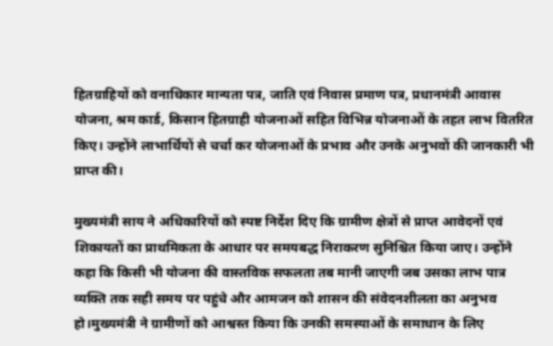हितग्राहियों को वनाधिकार मान्यता पत्र, जाति एवं निवास प्रमाण पत्र, प्रधानमंत्री आवास योजना, श्रम कार्ड, किसान हितग्राही योजनाओं सहित विभिन्न योजनाओं के तहत लाभ वितरित किए। उन्होंने लाभार्थियों से चर्चा कर योजनाओं के प्रभाव और उनके अनुभवों की जानकारी भी प्राप्त की।

मुख्यमंत्री साय ने अधिकारियों को स्पष्ट निर्देश दिए कि ग्रामीण क्षेत्रों से प्राप्त आवेदनों एवं शिकायतों का प्राथमिकता के आधार पर समयबद्ध निराकरण सुनिश्चित किया जाए। उन्होंने कहा कि किसी भी योजना की वास्तविक सफलता तब मानी जाएगी जब उसका लाभ पात्र व्यक्ति तक सही समय पर पहुंचे और आमजन को शासन की संवेदनशीलता का अनुभव हो।मुख्यमंत्री ने ग्रामीणों को आश्वस्त किया कि उनकी समस्याओं के समाधान के लिए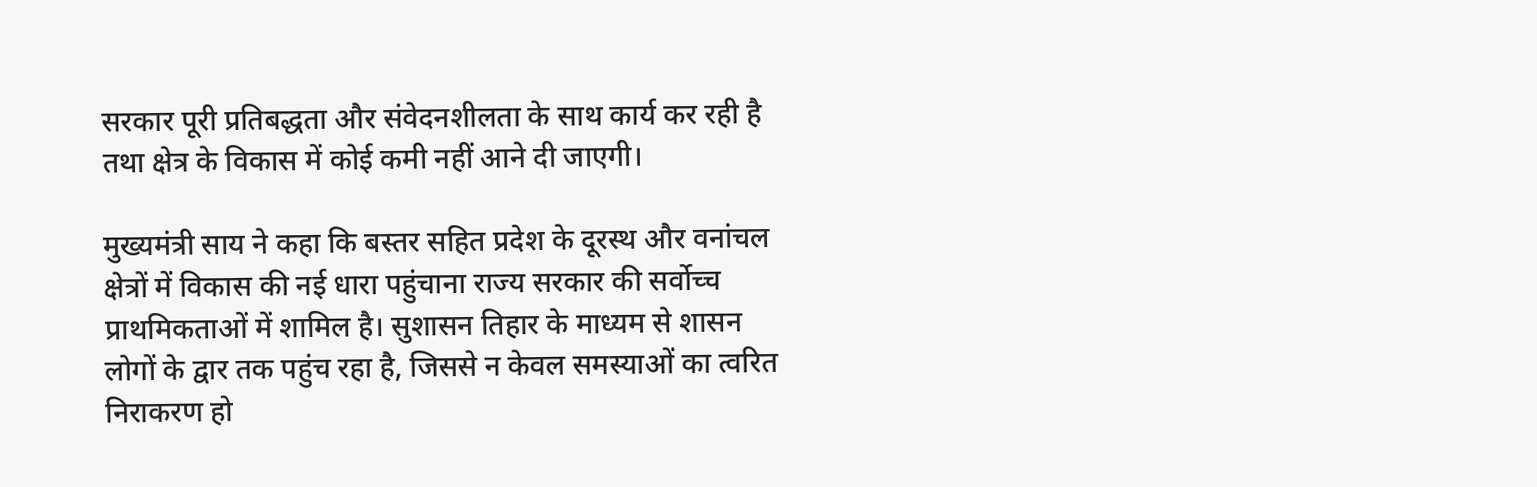सरकार पूरी प्रतिबद्धता और संवेदनशीलता के साथ कार्य कर रही है तथा क्षेत्र के विकास में कोई कमी नहीं आने दी जाएगी।

मुख्यमंत्री साय ने कहा कि बस्तर सहित प्रदेश के दूरस्थ और वनांचल क्षेत्रों में विकास की नई धारा पहुंचाना राज्य सरकार की सर्वोच्च प्राथमिकताओं में शामिल है। सुशासन तिहार के माध्यम से शासन लोगों के द्वार तक पहुंच रहा है, जिससे न केवल समस्याओं का त्वरित निराकरण हो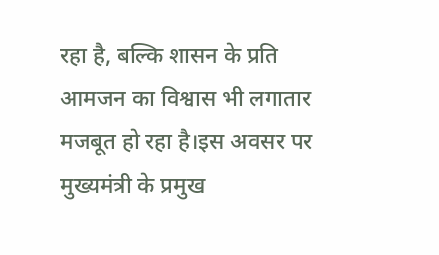रहा है, बल्कि शासन के प्रति आमजन का विश्वास भी लगातार मजबूत हो रहा है।इस अवसर पर मुख्यमंत्री के प्रमुख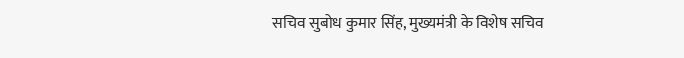सचिव सुबोध कुमार सिंह, मुख्यमंत्री के विशेष सचिव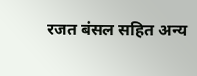रजत बंसल सहित अन्य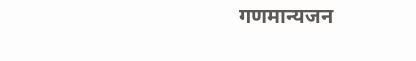गणमान्यजन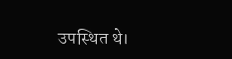उपस्थित थे।